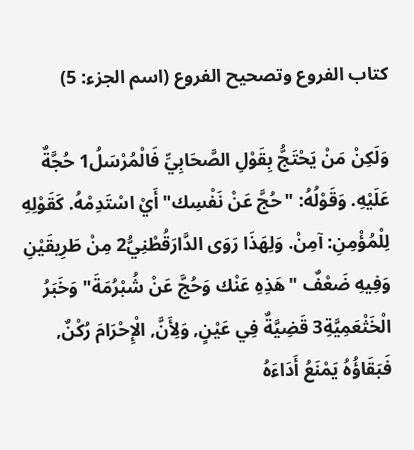كتاب الفروع وتصحيح الفروع (اسم الجزء: 5)

وَلَكِنْ مَنْ يَحْتَجُّ بِقَوْلِ الصَّحَابِيِّ فَالْمُرْسَلُ1 حُجَّةٌ عَلَيْهِ. وَقَوْلُهُ: "حُجَّ عَنْ نَفْسِك" أَيْ اسْتَدِمْهُ. كَقَوْلِهِ لِلْمُؤْمِنِ: آمِنْ. وَلِهَذَا رَوَى الدَّارَقُطْنِيُّ2 مِنْ طَرِيقَيْنِ وَفِيهِ ضَعْفٌ "هَذِهِ عَنْك وَحُجَّ عَنْ شُبْرُمَةَ" وَخَبَرُ الْخَثْعَمِيَّةِ3 قَضِيَّةٌ فِي عَيْنٍ, وَلِأَنَّ, الْإِحْرَامَ رُكْنٌ, فَبَقَاؤُهُ يَمْنَعُ أَدَاءَهُ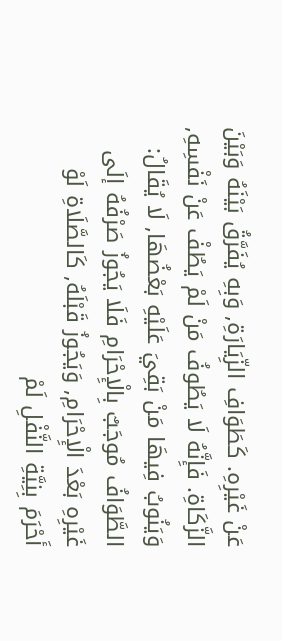عَنْ غَيْرِهِ. كَطَوَافِ الزِّيَارَةِ, وَبِهِ يُفَرَّقُ بَيْنَهُ وَبَيْنَ الزَّكَاةِ. فَإِنَّهُ لَا يَطُوفُ مَنْ لَمْ يَطُفْ عَنْ نَفْسِهِ, وَيَنُوبُ فِيهَا مَنْ بَقِيَ عَلَيْهِ بَعْضُهَا, لَا يُقَالُ: الطَّوَافُ مُوجَبٌ بِالْإِحْرَامِ فَلَا يَجُوزُ صَرْفُهُ إلَى غَيْرِهِ بَعْدَ الْإِحْرَامِ, وَيَجُوزُ قَبْلَهُ, كَالصَّلَاةِ لَوْ أَحْرَمَ بِنِيَّةِ النَّفْلِ لَمْ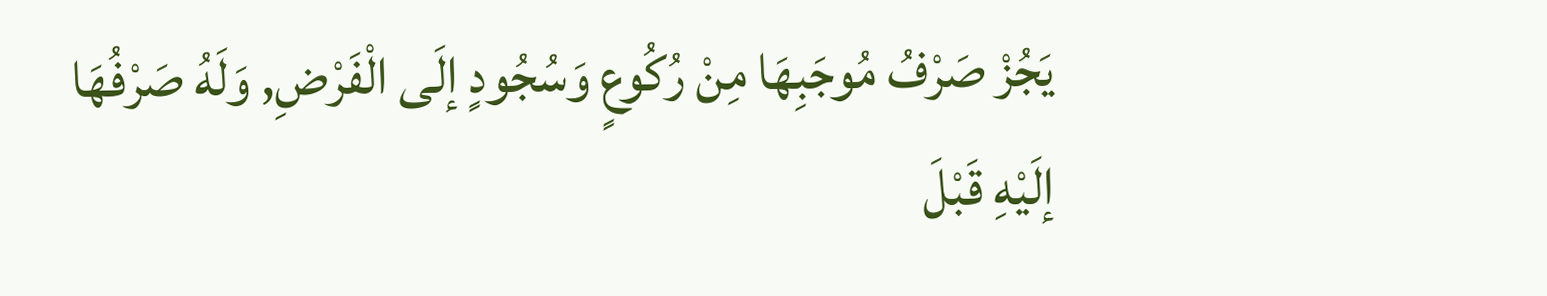يَجُزْ صَرْفُ مُوجَبِهَا مِنْ رُكُوعٍ وَسُجُودٍ إلَى الْفَرْضِ, وَلَهُ صَرْفُهَا إلَيْهِ قَبْلَ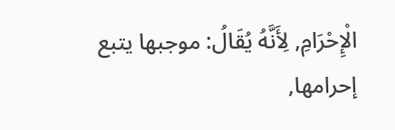الْإِحْرَامِ, لِأَنَّهُ يُقَالُ: موجبها يتبع إحرامها,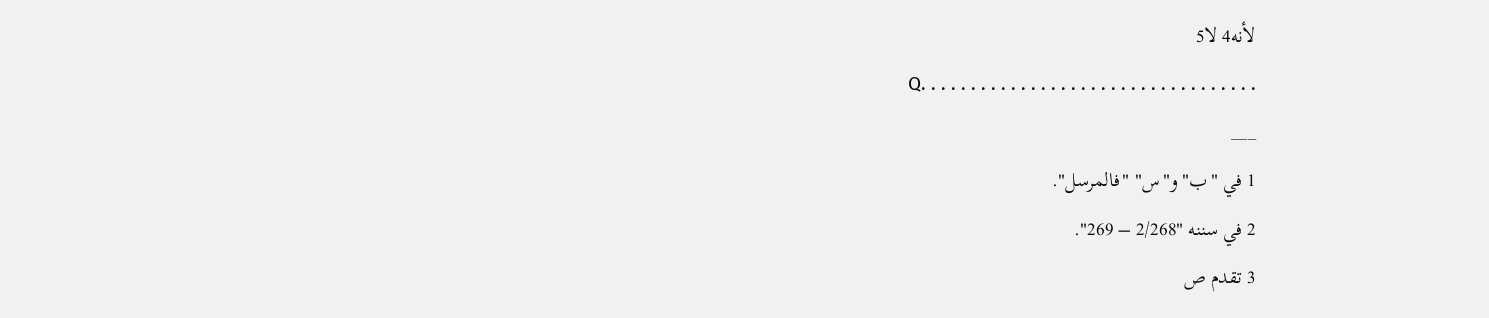لأنه4 لا5
Q. . . . . . . . . . . . . . . . . . . . . . . . . . . . . . . . . .
___
1 في "ب" و"س" "فالمرسل".
2 في سننه "2/268 – 269".
3 تقدم ص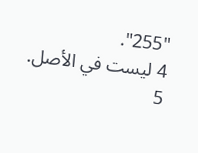"255".
4 ليست في الأصل.
5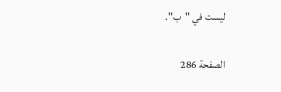ليست في "ب".

الصفحة 286